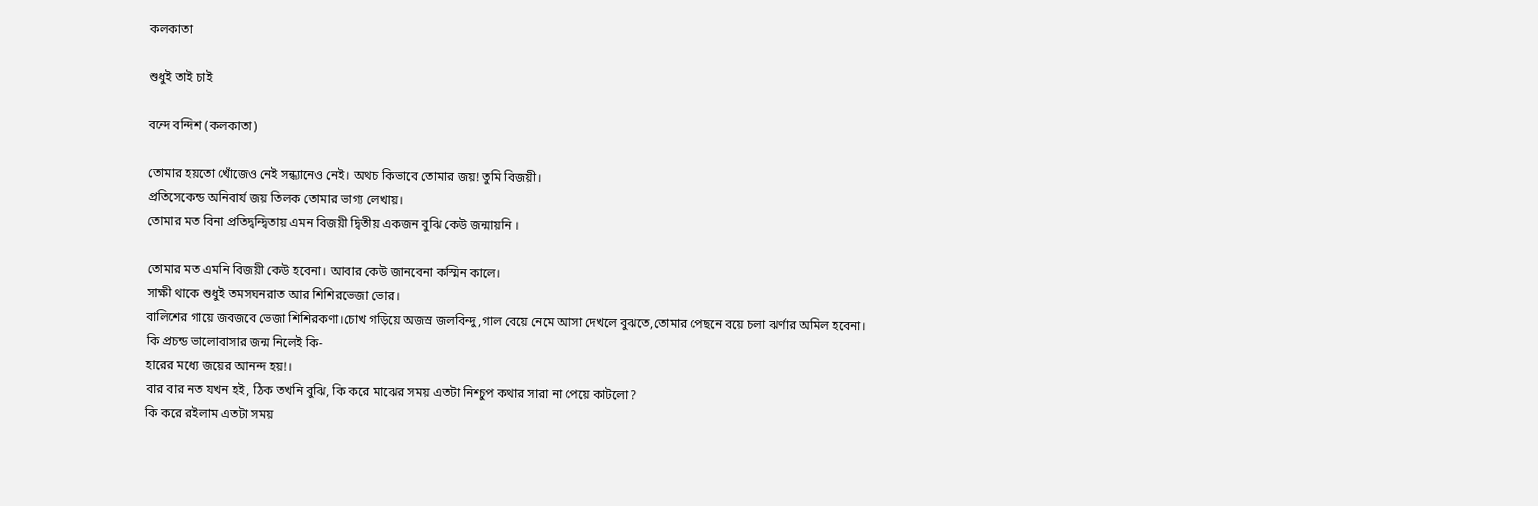কলকাতা

শুধুই তাই চাই

বন্দে বন্দিশ (কলকাতা)

তোমার হয়তো খোঁজেও নেই সন্ধ্যানেও নেই। অথচ কিভাবে তোমার জয়! তুমি বিজয়ী।
প্রতিসেকেন্ড অনিবার্য জয় তিলক তোমার ভাগ্য লেখায়।
তোমার মত বিনা প্রতিদ্বন্দ্বিতায় এমন বিজয়ী দ্বিতীয় একজন বুঝি কেউ জন্মায়নি ।

তোমার মত এমনি বিজয়ী কেউ হবেনা। আবার কেউ জানবেনা কস্মিন কালে।
সাক্ষী থাকে শুধুই তমসঘনরাত আর শিশিরভেজা ভোর।
বালিশের গায়ে জবজবে ভেজা শিশিরকণা।চোখ গড়িয়ে অজস্র জলবিন্দু,গাল বেয়ে নেমে আসা দেখলে বুঝতে,তোমার পেছনে বয়ে চলা ঝর্ণার অমিল হবেনা।
কি প্রচন্ড ভালোবাসার জন্ম নিলেই কি-
হারের মধ্যে জয়ের আনন্দ হয়!।
বার বার নত যখন হই, ঠিক তখনি বুঝি, কি করে মাঝের সময় এতটা নিশ্চুপ কথার সারা না পেয়ে কাটলো?
কি করে রইলাম এতটা সময়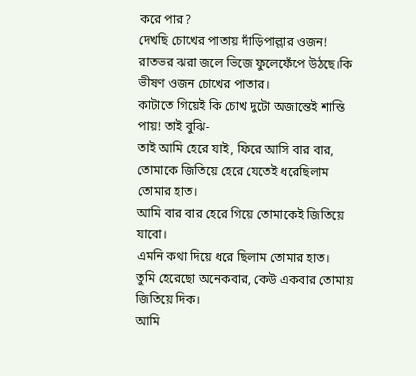করে পার?
দেখছি চোখের পাতায় দাঁড়িপাল্লার ওজন!
রাতভর ঝরা জলে ভিজে ফুলেফেঁপে উঠছে।কি ভীষণ ওজন চোখের পাতার।
কাটাতে গিয়েই কি চোখ দুটো অজান্তেই শাস্তি পায়! তাই বুঝি-
তাই আমি হেরে যাই, ফিরে আসি বার বার, তোমাকে জিতিয়ে হেরে যেতেই ধরেছিলাম তোমার হাত।
আমি বার বার হেরে গিয়ে তোমাকেই জিতিয়ে যাবো।
এমনি কথা দিয়ে ধরে ছিলাম তোমার হাত।
তুমি হেরেছো অনেকবার, কেউ একবার তোমায় জিতিয়ে দিক।
আমি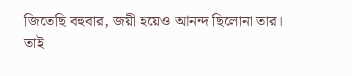জিতেছি বহুবার, জয়ী হয়েও আনন্দ ছিলোনা তার।
তাই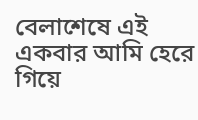বেলাশেষে এই একবার আমি হেরে গিয়ে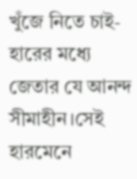খুঁজে নিতে চাই-
হারের মধ্যে জেতার যে আনন্দ সীমাহীন।সেই হারমেনে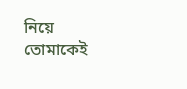নিয়ে তোমাকেই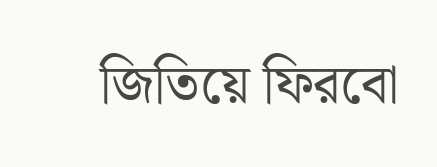জিতিয়ে ফিরবো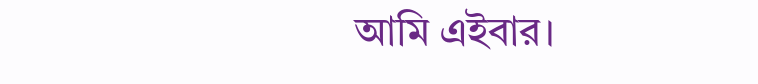আমি এইবার।